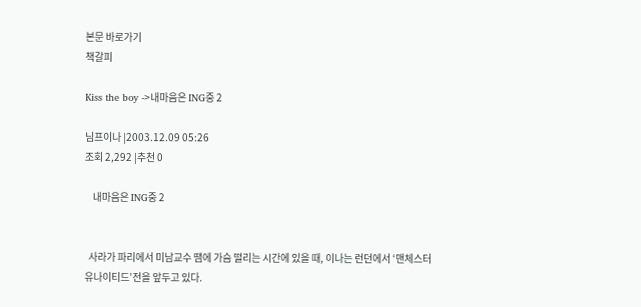본문 바로가기
책갈피

Kiss the boy ->내마음은 ING중 2

님프이나 |2003.12.09 05:26
조회 2,292 |추천 0

    내마음은 ING중 2


  사라가 파리에서 미남교수 땜에 가슴 떨리는 시간에 있을 때, 이나는 런던에서 ‘맨체스터 유나이티드’전을 앞두고 있다.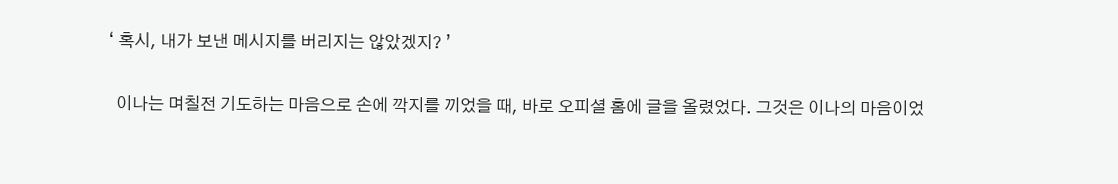‘ 혹시, 내가 보낸 메시지를 버리지는 않았겠지? ’

  이나는 며칠전 기도하는 마음으로 손에 깍지를 끼었을 때, 바로 오피셜 홈에 글을 올렸었다. 그것은 이나의 마음이었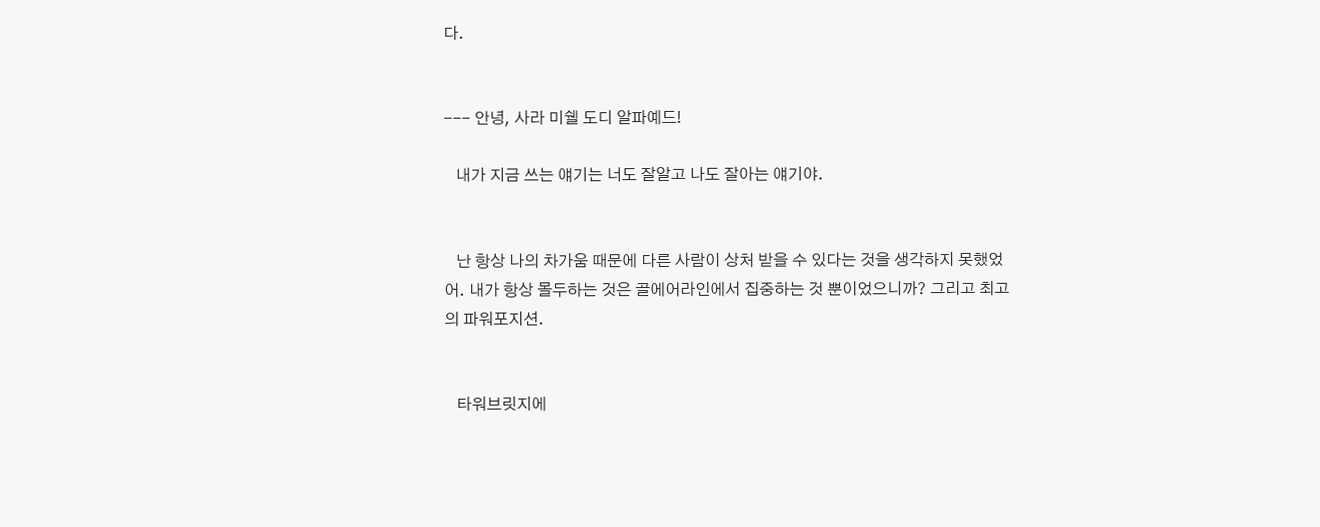다.


--- 안녕, 사라 미쉘 도디 알파예드!

   내가 지금 쓰는 얘기는 너도 잘알고 나도 잘아는 얘기야.


   난 항상 나의 차가움 때문에 다른 사람이 상처 받을 수 있다는 것을 생각하지 못했었어. 내가 항상 몰두하는 것은 골에어라인에서 집중하는 것 뿐이었으니까? 그리고 최고의 파워포지션.


   타워브릿지에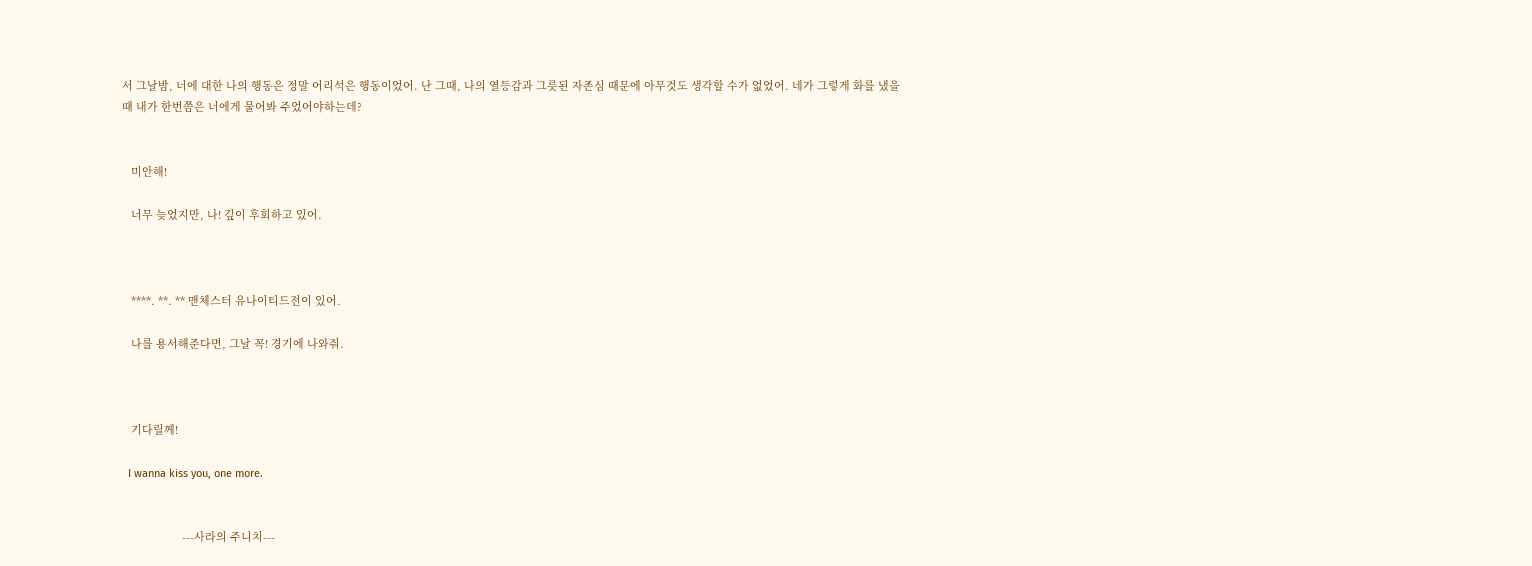서 그날밤, 너에 대한 나의 행동은 정말 어리석은 행동이었어. 난 그때, 나의 열등감과 그릇된 자존심 때문에 아무것도 생각할 수가 없었어. 네가 그렇게 화를 냈을 때 내가 한번쯤은 너에게 물어봐 주었어야하는데?


   미안해!

   너무 늦었지만, 나! 깊이 후회하고 있어.



   ****. **. ** 맨체스터 유나이티드전이 있어.

   나를 용서해준다면, 그날 꼭! 경기에 나와줘.



   기다릴께!

  I wanna kiss you, one more.


                    ---사라의 주니치---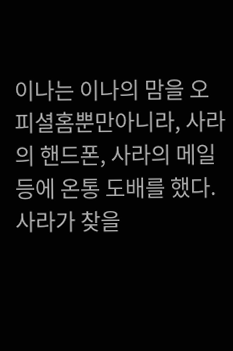이나는 이나의 맘을 오피셜홈뿐만아니라, 사라의 핸드폰, 사라의 메일등에 온통 도배를 했다. 사라가 찾을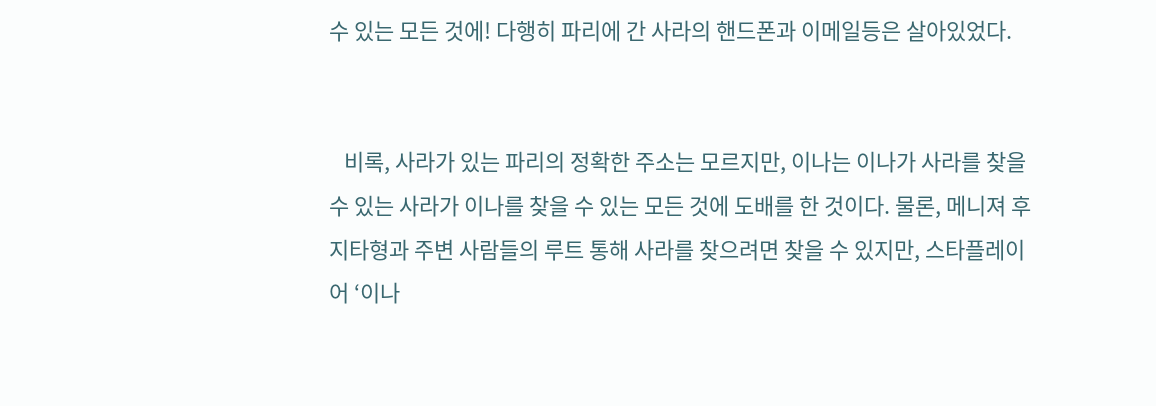수 있는 모든 것에! 다행히 파리에 간 사라의 핸드폰과 이메일등은 살아있었다.


   비록, 사라가 있는 파리의 정확한 주소는 모르지만, 이나는 이나가 사라를 찾을 수 있는 사라가 이나를 찾을 수 있는 모든 것에 도배를 한 것이다. 물론, 메니져 후지타형과 주변 사람들의 루트 통해 사라를 찾으려면 찾을 수 있지만, 스타플레이어 ‘이나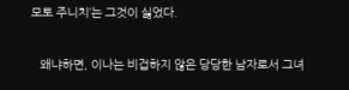모토 주니치’는 그것이 싫었다.


   왜냐하면, 이나는 비겁하지 않은 당당한 남자로서 그녀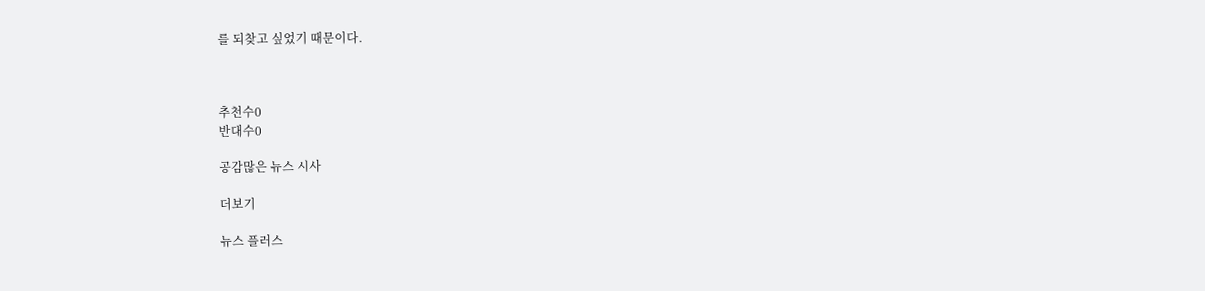를 되찾고 싶었기 때문이다.



추천수0
반대수0

공감많은 뉴스 시사

더보기

뉴스 플러스